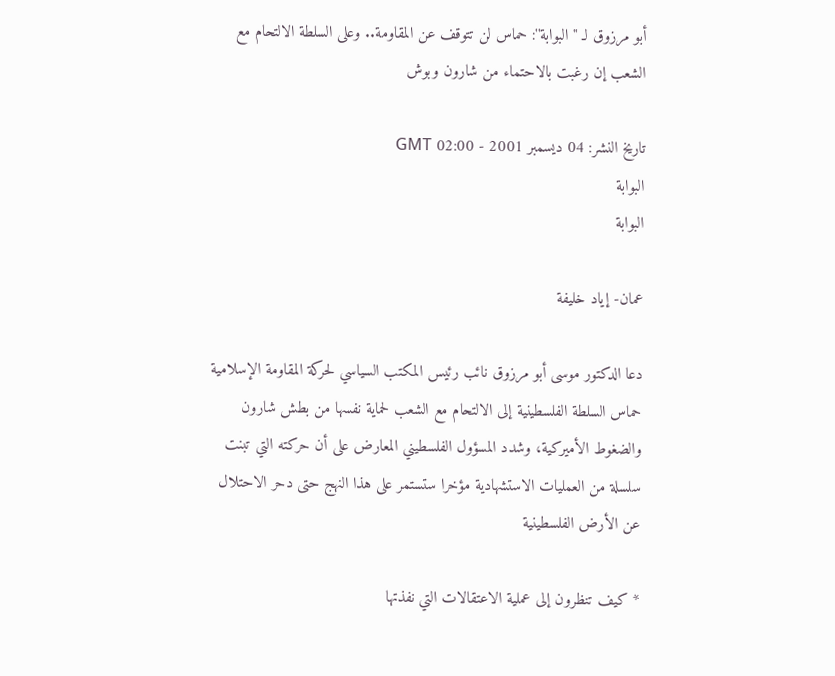أبو مرزوق لـ ''البوابة'': حماس لن تتوقف عن المقاومة.. وعلى السلطة الالتحام مع الشعب إن رغبت بالاحتماء من شارون وبوش

تاريخ النشر: 04 ديسمبر 2001 - 02:00 GMT
البوابة
البوابة

عمان- إياد خليفة

دعا الدكتور موسى أبو مرزوق نائب رئيس المكتب السياسي لحركة المقاومة الإسلامية حماس السلطة الفلسطينية إلى الالتحام مع الشعب لحماية نفسها من بطش شارون والضغوط الأميركية، وشدد المسؤول الفلسطيني المعارض على أن حركته التي تبنت سلسلة من العمليات الاستشهادية مؤخرا ستستمر على هذا النهج حتى دحر الاحتلال عن الأرض الفلسطينية

* كيف تنظرون إلى عملية الاعتقالات التي نفذتها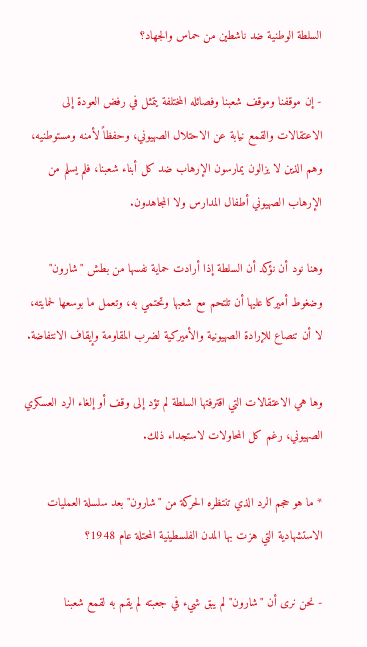السلطة الوطنية ضد ناشطين من حماس والجهاد؟

- إن موقفنا وموقف شعبنا وفصائله المختلفة يتمثل في رفض العودة إلى الاعتقالات والقمع نيابة عن الاحتلال الصهيوني، وحفظاً لأمنه ومستوطنيه، وهم الذين لا يزالون يمارسون الإرهاب ضد كل أبناء شعبنا، فلم يسلم من الإرهاب الصهيوني أطفال المدارس ولا المجاهدون.

وهنا نود أن نؤكد أن السلطة إذا أرادت حماية نفسها من بطش "شارون" وضغوط أميركا عليها أن تلتحم مع شعبها وتحتمي به، وتعمل ما بوسعها لحمايته، لا أن تنصاع للإرادة الصهيونية والأميركية لضرب المقاومة وإيقاف الانتفاضة.

وها هي الاعتقالات التي اقترفتها السلطة لم تؤد إلى وقف أو إلغاء الرد العسكري الصهيوني، رغم كل المحاولات لاستجداء ذلك.

* ما هو حجم الرد الذي تنتظره الحركة من "شارون" بعد سلسلة العمليات الاستشهادية التي هزت بها المدن الفلسطينية المحتلة عام 1948؟

- نحن نرى أن "شارون" لم يبق شيء في جعبته لم يقم به لقمع شعبنا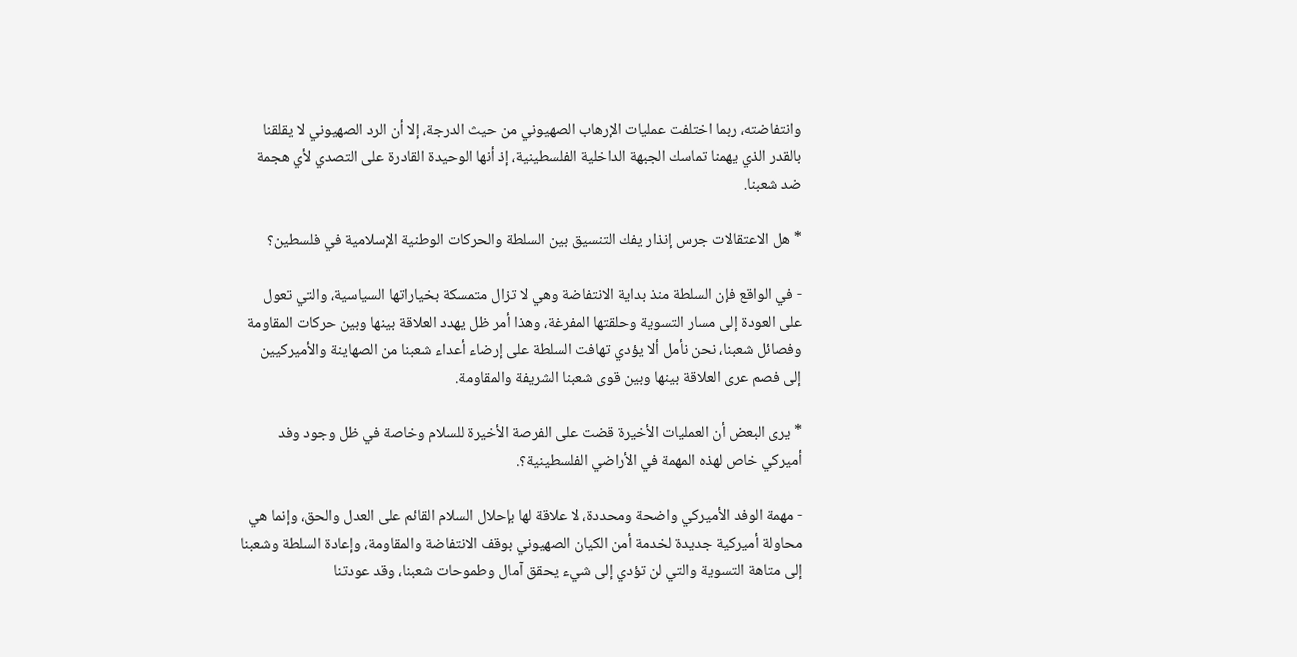وانتفاضته، ربما اختلفت عمليات الإرهاب الصهيوني من حيث الدرجة، إلا أن الرد الصهيوني لا يقلقنا بالقدر الذي يهمنا تماسك الجبهة الداخلية الفلسطينية، إذ أنها الوحيدة القادرة على التصدي لأي هجمة ضد شعبنا.

* هل الاعتقالات جرس إنذار يفك التنسيق بين السلطة والحركات الوطنية الإسلامية في فلسطين؟

- في الواقع فإن السلطة منذ بداية الانتفاضة وهي لا تزال متمسكة بخياراتها السياسية، والتي تعول على العودة إلى مسار التسوية وحلقتها المفرغة، وهذا أمر ظل يهدد العلاقة بينها وبين حركات المقاومة وفصائل شعبنا، نحن نأمل ألا يؤدي تهافت السلطة على إرضاء أعداء شعبنا من الصهاينة والأميركيين إلى فصم عرى العلاقة بينها وبين قوى شعبنا الشريفة والمقاومة.

* يرى البعض أن العمليات الأخيرة قضت على الفرصة الأخيرة للسلام وخاصة في ظل وجود وفد أميركي خاص لهذه المهمة في الأراضي الفلسطينية؟.

- مهمة الوفد الأميركي واضحة ومحددة، لا علاقة لها بإحلال السلام القائم على العدل والحق، وإنما هي محاولة أميركية جديدة لخدمة أمن الكيان الصهيوني بوقف الانتفاضة والمقاومة، وإعادة السلطة وشعبنا إلى متاهة التسوية والتي لن تؤدي إلى شيء يحقق آمال وطموحات شعبنا، وقد عودتنا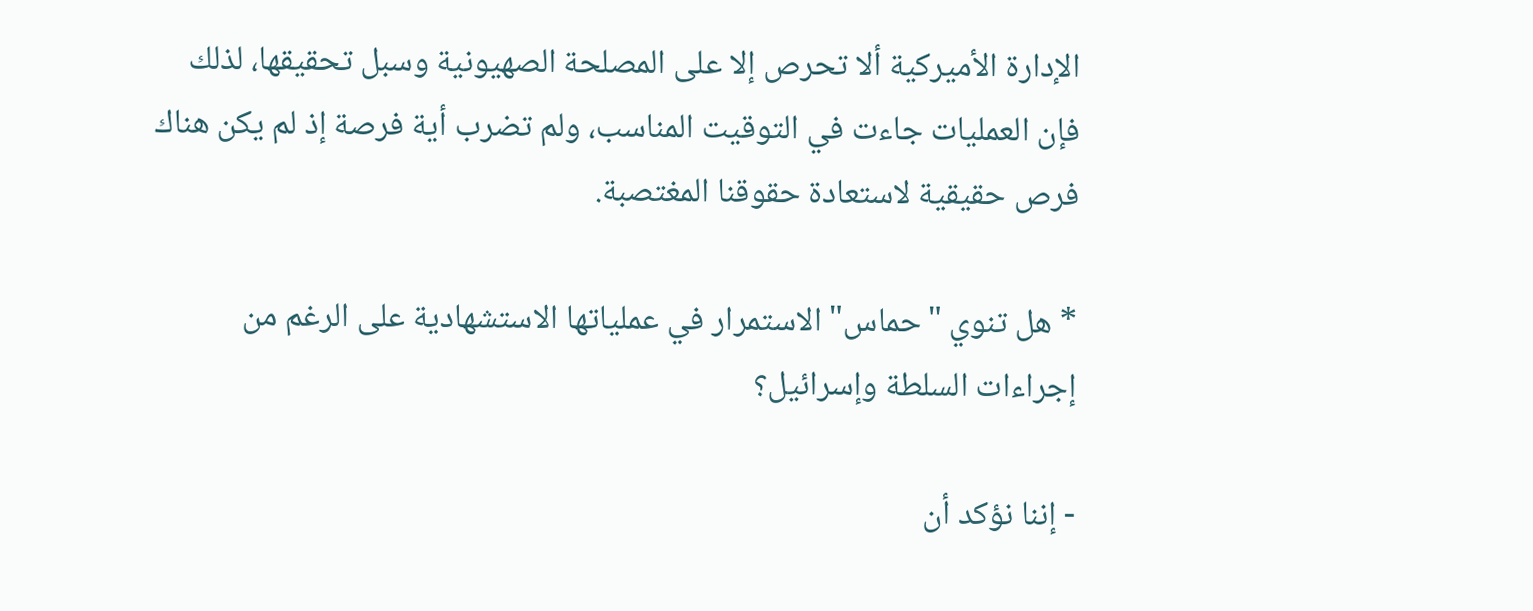الإدارة الأميركية ألا تحرص إلا على المصلحة الصهيونية وسبل تحقيقها، لذلك فإن العمليات جاءت في التوقيت المناسب، ولم تضرب أية فرصة إذ لم يكن هناك فرص حقيقية لاستعادة حقوقنا المغتصبة.

* هل تنوي "حماس" الاستمرار في عملياتها الاستشهادية على الرغم من إجراءات السلطة وإسرائيل؟

- إننا نؤكد أن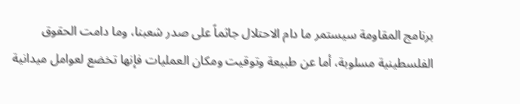برنامج المقاومة سيستمر ما دام الاحتلال جاثماً على صدر شعبنا، وما دامت الحقوق الفلسطينية مسلوبة، أما عن طبيعة وتوقيت ومكان العمليات فإنها تخضع لعوامل ميدانية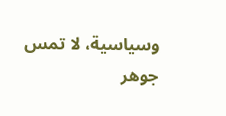وسياسية، لا تمس جوهر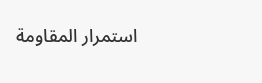استمرار المقاومة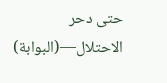حتى دحر الاحتلال—(البوابة)